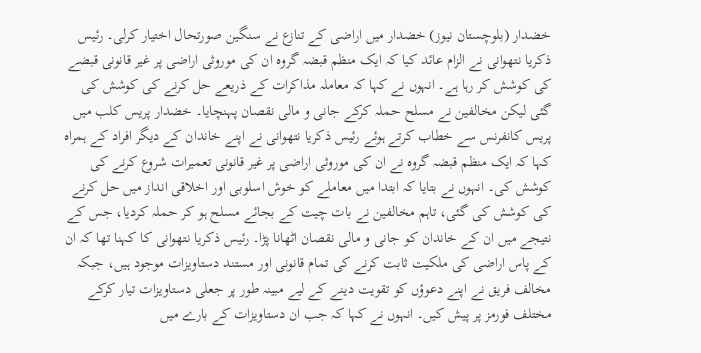خضدار (بلوچستان نیوز) خضدار میں اراضی کے تنازع نے سنگین صورتحال اختیار کرلی۔ رئیس ذکریا نتھوانی نے الزام عائد کیا کہ ایک منظم قبضہ گروہ ان کی موروثی اراضی پر غیر قانونی قبضے کی کوشش کر رہا ہے۔ انہوں نے کہا کہ معاملہ مذاکرات کے ذریعے حل کرنے کی کوشش کی گئی لیکن مخالفین نے مسلح حملہ کرکے جانی و مالی نقصان پہنچایا۔ خضدار پریس کلب میں پریس کانفرنس سے خطاب کرتے ہوئے رئیس ذکریا نتھوانی نے اپنے خاندان کے دیگر افراد کے ہمراہ کہا کہ ایک منظم قبضہ گروہ نے ان کی موروثی اراضی پر غیر قانونی تعمیرات شروع کرنے کی کوشش کی۔ انہوں نے بتایا کہ ابتدا میں معاملے کو خوش اسلوبی اور اخلاقی انداز میں حل کرنے کی کوشش کی گئی، تاہم مخالفین نے بات چیت کے بجائے مسلح ہو کر حملہ کردیا، جس کے نتیجے میں ان کے خاندان کو جانی و مالی نقصان اٹھانا پڑا۔ رئیس ذکریا نتھوانی کا کہنا تھا کہ ان کے پاس اراضی کی ملکیت ثابت کرنے کی تمام قانونی اور مستند دستاویزات موجود ہیں، جبکہ مخالف فریق نے اپنے دعوؤں کو تقویت دینے کے لیے مبینہ طور پر جعلی دستاویزات تیار کرکے مختلف فورمز پر پیش کیں۔ انہوں نے کہا کہ جب ان دستاویزات کے بارے میں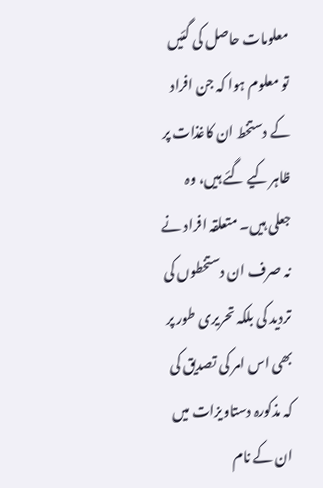معلومات حاصل کی گئیں تو معلوم ہوا کہ جن افراد کے دستخط ان کاغذات پر ظاہر کیے گئے ہیں، وہ جعلی ہیں۔ متعلقہ افراد نے نہ صرف ان دستخطوں کی تردید کی بلکہ تحریری طور پر بھی اس امر کی تصدیق کی کہ مذکورہ دستاویزات میں ان کے نام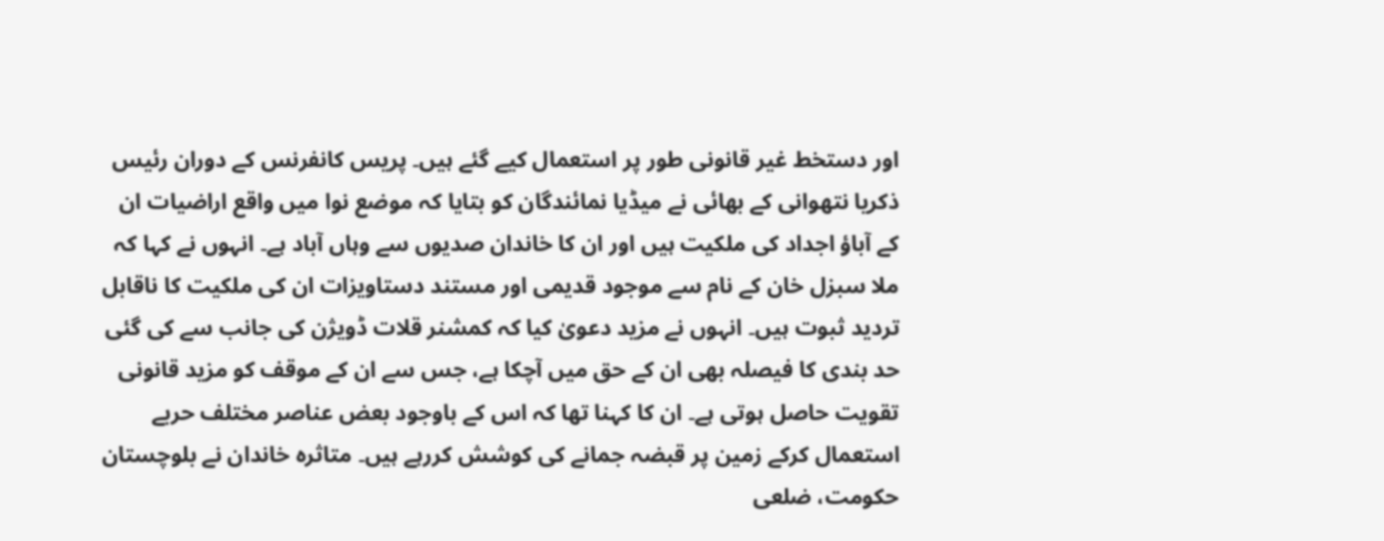اور دستخط غیر قانونی طور پر استعمال کیے گئے ہیں۔ پریس کانفرنس کے دوران رئیس ذکریا نتھوانی کے بھائی نے میڈیا نمائندگان کو بتایا کہ موضع نوا میں واقع اراضیات ان کے آباؤ اجداد کی ملکیت ہیں اور ان کا خاندان صدیوں سے وہاں آباد ہے۔ انہوں نے کہا کہ ملا سبزل خان کے نام سے موجود قدیمی اور مستند دستاویزات ان کی ملکیت کا ناقابل تردید ثبوت ہیں۔ انہوں نے مزید دعویٰ کیا کہ کمشنر قلات ڈویژن کی جانب سے کی گئی حد بندی کا فیصلہ بھی ان کے حق میں آچکا ہے، جس سے ان کے موقف کو مزید قانونی تقویت حاصل ہوتی ہے۔ ان کا کہنا تھا کہ اس کے باوجود بعض عناصر مختلف حربے استعمال کرکے زمین پر قبضہ جمانے کی کوشش کررہے ہیں۔ متاثرہ خاندان نے بلوچستان حکومت، ضلعی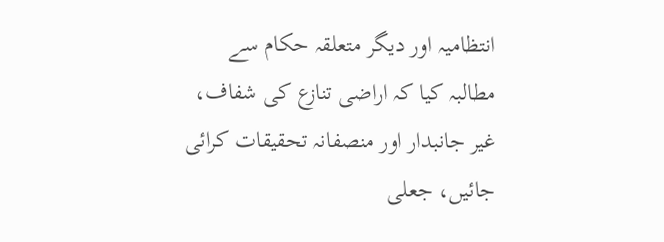انتظامیہ اور دیگر متعلقہ حکام سے مطالبہ کیا کہ اراضی تنازع کی شفاف، غیر جانبدار اور منصفانہ تحقیقات کرائی جائیں، جعلی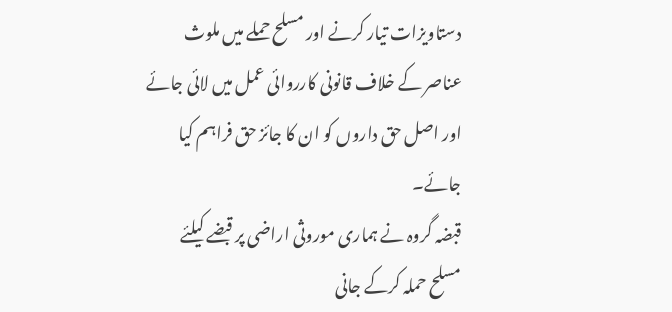دستاویزات تیار کرنے اور مسلح حملے میں ملوث عناصر کے خلاف قانونی کارروائی عمل میں لائی جائے اور اصل حق داروں کو ان کا جائز حق فراہم کیا جائے۔
قبضہ گروہ نے ہماری موروثی اراضی پر قبضے کیلئے مسلح حملہ کرکے جانی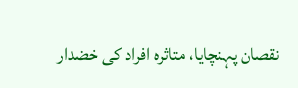نقصان پہنچایا، متاثرہ افراد کی خضدار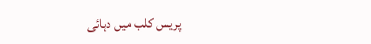پریس کلب میں دہائی